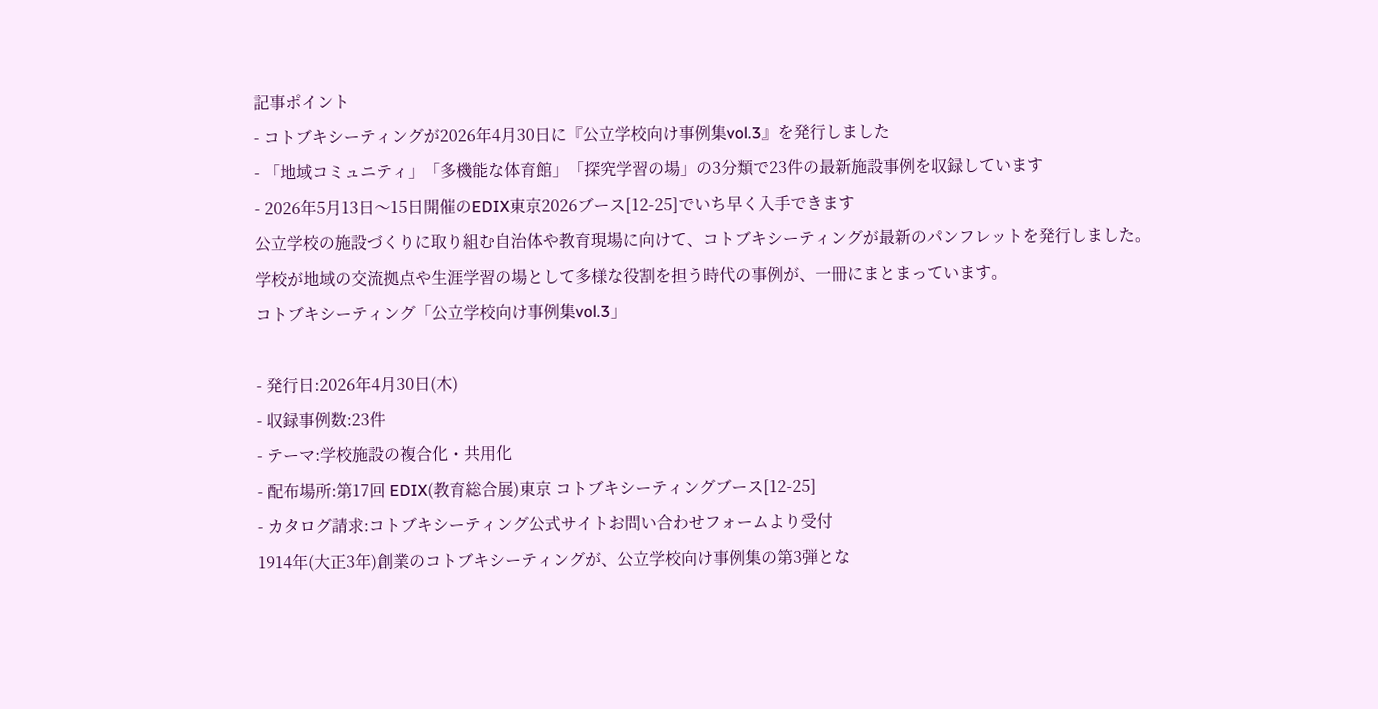記事ポイント
- コトブキシーティングが2026年4月30日に『公立学校向け事例集vol.3』を発行しました
- 「地域コミュニティ」「多機能な体育館」「探究学習の場」の3分類で23件の最新施設事例を収録しています
- 2026年5月13日〜15日開催のEDIX東京2026ブース[12-25]でいち早く入手できます
公立学校の施設づくりに取り組む自治体や教育現場に向けて、コトブキシーティングが最新のパンフレットを発行しました。
学校が地域の交流拠点や生涯学習の場として多様な役割を担う時代の事例が、一冊にまとまっています。
コトブキシーティング「公立学校向け事例集vol.3」

- 発行日:2026年4月30日(木)
- 収録事例数:23件
- テーマ:学校施設の複合化・共用化
- 配布場所:第17回 EDIX(教育総合展)東京 コトブキシーティングブース[12-25]
- カタログ請求:コトブキシーティング公式サイトお問い合わせフォームより受付
1914年(大正3年)創業のコトブキシーティングが、公立学校向け事例集の第3弾とな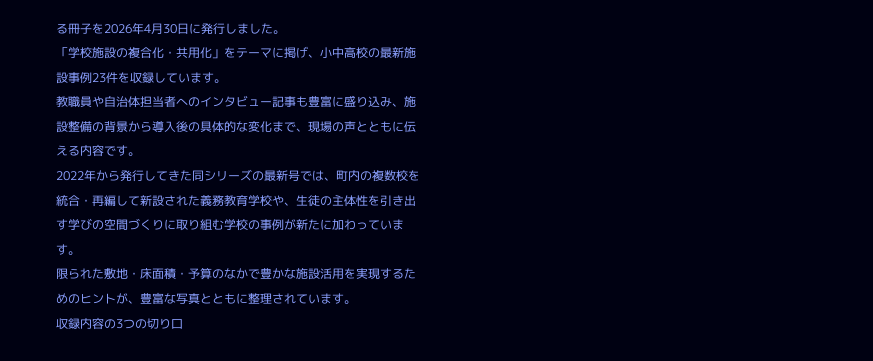る冊子を2026年4月30日に発行しました。
「学校施設の複合化・共用化」をテーマに掲げ、小中高校の最新施設事例23件を収録しています。
教職員や自治体担当者へのインタビュー記事も豊富に盛り込み、施設整備の背景から導入後の具体的な変化まで、現場の声とともに伝える内容です。
2022年から発行してきた同シリーズの最新号では、町内の複数校を統合・再編して新設された義務教育学校や、生徒の主体性を引き出す学びの空間づくりに取り組む学校の事例が新たに加わっています。
限られた敷地・床面積・予算のなかで豊かな施設活用を実現するためのヒントが、豊富な写真とともに整理されています。
収録内容の3つの切り口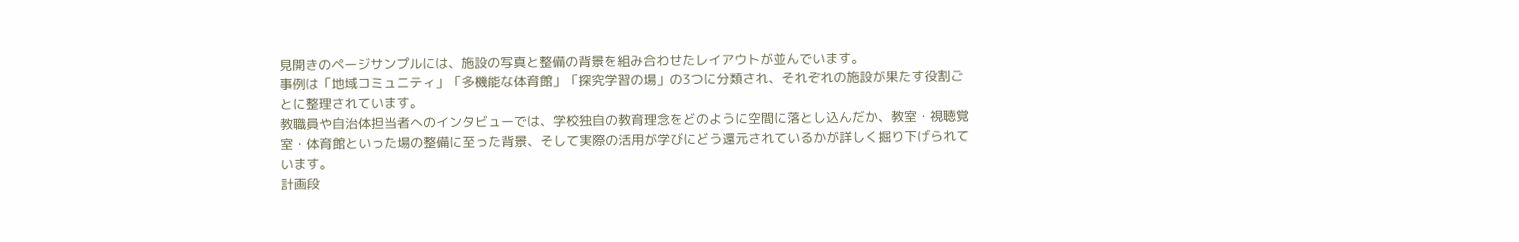見開きのページサンプルには、施設の写真と整備の背景を組み合わせたレイアウトが並んでいます。
事例は「地域コミュニティ」「多機能な体育館」「探究学習の場」の3つに分類され、それぞれの施設が果たす役割ごとに整理されています。
教職員や自治体担当者へのインタビューでは、学校独自の教育理念をどのように空間に落とし込んだか、教室・視聴覚室・体育館といった場の整備に至った背景、そして実際の活用が学びにどう還元されているかが詳しく掘り下げられています。
計画段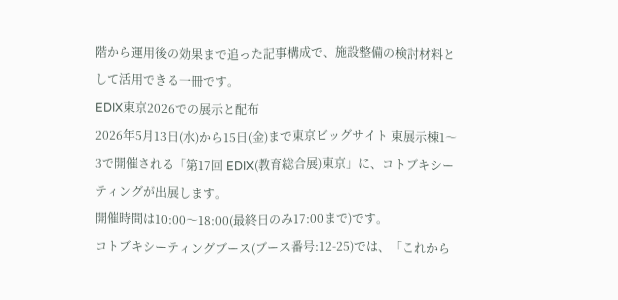階から運用後の効果まで追った記事構成で、施設整備の検討材料として活用できる一冊です。
EDIX東京2026での展示と配布
2026年5月13日(水)から15日(金)まで東京ビッグサイト 東展示棟1〜3で開催される「第17回 EDIX(教育総合展)東京」に、コトブキシーティングが出展します。
開催時間は10:00〜18:00(最終日のみ17:00まで)です。
コトブキシーティングブース(ブース番号:12-25)では、「これから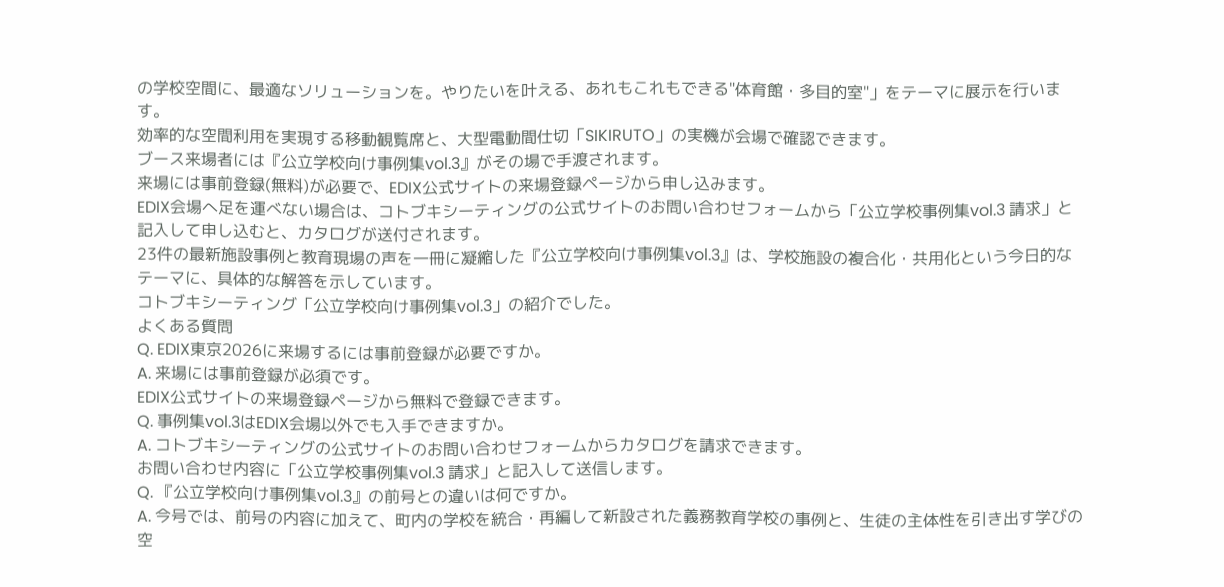の学校空間に、最適なソリューションを。やりたいを叶える、あれもこれもできる"体育館・多目的室"」をテーマに展示を行います。
効率的な空間利用を実現する移動観覧席と、大型電動間仕切「SIKIRUTO」の実機が会場で確認できます。
ブース来場者には『公立学校向け事例集vol.3』がその場で手渡されます。
来場には事前登録(無料)が必要で、EDIX公式サイトの来場登録ページから申し込みます。
EDIX会場へ足を運べない場合は、コトブキシーティングの公式サイトのお問い合わせフォームから「公立学校事例集vol.3 請求」と記入して申し込むと、カタログが送付されます。
23件の最新施設事例と教育現場の声を一冊に凝縮した『公立学校向け事例集vol.3』は、学校施設の複合化・共用化という今日的なテーマに、具体的な解答を示しています。
コトブキシーティング「公立学校向け事例集vol.3」の紹介でした。
よくある質問
Q. EDIX東京2026に来場するには事前登録が必要ですか。
A. 来場には事前登録が必須です。
EDIX公式サイトの来場登録ページから無料で登録できます。
Q. 事例集vol.3はEDIX会場以外でも入手できますか。
A. コトブキシーティングの公式サイトのお問い合わせフォームからカタログを請求できます。
お問い合わせ内容に「公立学校事例集vol.3 請求」と記入して送信します。
Q. 『公立学校向け事例集vol.3』の前号との違いは何ですか。
A. 今号では、前号の内容に加えて、町内の学校を統合・再編して新設された義務教育学校の事例と、生徒の主体性を引き出す学びの空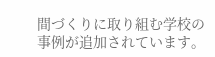間づくりに取り組む学校の事例が追加されています。